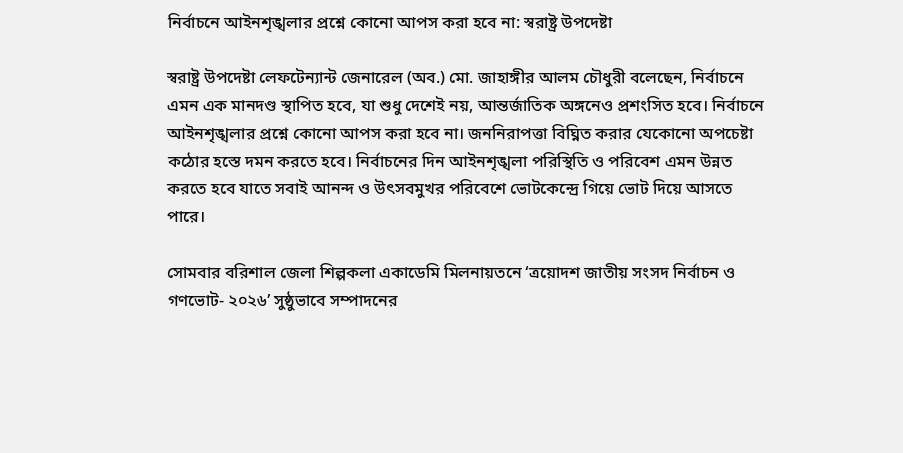নির্বাচনে আইনশৃঙ্খলার প্রশ্নে কোনো আপস করা হবে না: স্বরাষ্ট্র উপদেষ্টা

স্বরাষ্ট্র উপদেষ্টা লেফটেন্যান্ট জেনারেল (অব.) মো. জাহাঙ্গীর আলম চৌধুরী বলেছেন, নির্বাচনে এমন এক মানদণ্ড স্থাপিত হবে, যা শুধু দেশেই নয়, আন্তর্জাতিক অঙ্গনেও প্রশংসিত হবে। নির্বাচনে আইনশৃঙ্খলার প্রশ্নে কোনো আপস করা হবে না। জননিরাপত্তা বিঘ্নিত করার যেকোনো অপচেষ্টা কঠোর হস্তে দমন করতে হবে। নির্বাচনের দিন আইনশৃঙ্খলা পরিস্থিতি ও পরিবেশ এমন উন্নত করতে হবে যাতে সবাই আনন্দ ও উৎসবমুখর পরিবেশে ভোটকেন্দ্রে গিয়ে ভোট দিয়ে আসতে পারে।

সোমবার বরিশাল জেলা শিল্পকলা একাডেমি মিলনায়তনে ‘ত্রয়োদশ জাতীয় সংসদ নির্বাচন ও গণভোট- ২০২৬’ সুষ্ঠুভাবে সম্পাদনের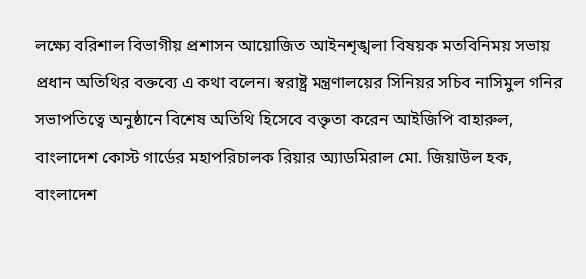লক্ষ্যে বরিশাল বিভাগীয় প্রশাসন আয়োজিত আইনশৃঙ্খলা বিষয়ক মতবিনিময় সভায় প্রধান অতিথির বক্তব্যে এ কথা বলেন। স্বরাষ্ট্র মন্ত্রণালয়ের সিনিয়র সচিব নাসিমুল গনির সভাপতিত্বে অনুষ্ঠানে বিশেষ অতিথি হিসেবে বক্তৃতা করেন আইজিপি বাহারুল, বাংলাদেশ কোস্ট গার্ডের মহাপরিচালক রিয়ার অ্যাডমিরাল মো. জিয়াউল হক, বাংলাদেশ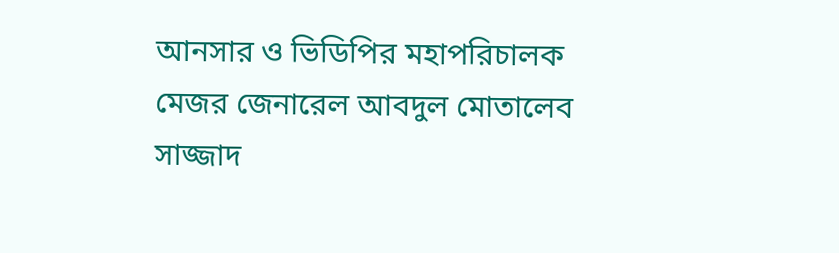আনসার ও ভিডিপির মহাপরিচালক মেজর জেনারেল আবদুল মোতালেব সাজ্জাদ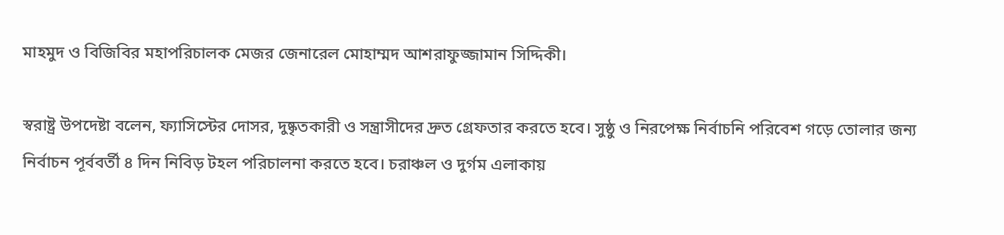মাহমুদ ও বিজিবির মহাপরিচালক মেজর জেনারেল মোহাম্মদ আশরাফুজ্জামান সিদ্দিকী।

স্বরাষ্ট্র উপদেষ্টা বলেন, ফ্যাসিস্টের দোসর, দুষ্কৃতকারী ও সন্ত্রাসীদের দ্রুত গ্রেফতার করতে হবে। সুষ্ঠু ও নিরপেক্ষ নির্বাচনি পরিবেশ গড়ে তোলার জন্য নির্বাচন পূর্ববর্তী ৪ দিন নিবিড় টহল পরিচালনা করতে হবে। চরাঞ্চল ও দুর্গম এলাকায়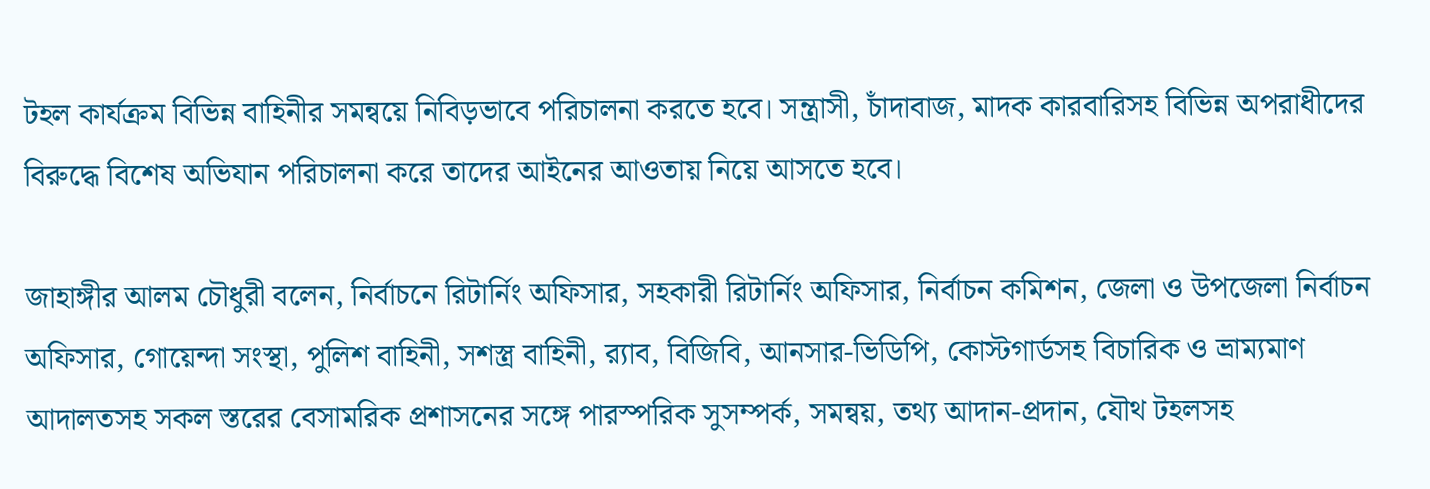টহল কার্যক্রম বিভিন্ন বাহিনীর সমন্বয়ে নিবিড়ভাবে পরিচালনা করতে হবে। সন্ত্রাসী, চাঁদাবাজ, মাদক কারবারিসহ বিভিন্ন অপরাধীদের বিরুদ্ধে বিশেষ অভিযান পরিচালনা করে তাদের আইনের আওতায় নিয়ে আসতে হবে।

জাহাঙ্গীর আলম চৌধুরী বলেন, নির্বাচনে রিটার্নিং অফিসার, সহকারী রিটার্নিং অফিসার, নির্বাচন কমিশন, জেলা ও উপজেলা নির্বাচন অফিসার, গোয়েন্দা সংস্থা, পুলিশ বাহিনী, সশস্ত্র বাহিনী, র‌্যাব, বিজিবি, আনসার-ভিডিপি, কোস্টগার্ডসহ বিচারিক ও ভ্রাম্যমাণ আদালতসহ সকল স্তরের বেসামরিক প্রশাসনের সঙ্গে পারস্পরিক সুসম্পর্ক, সমন্বয়, তথ্য আদান-প্রদান, যৌথ টহলসহ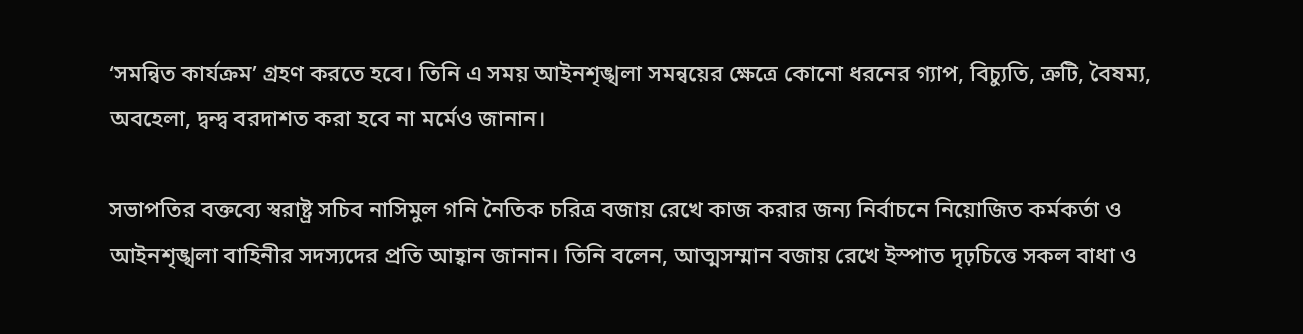‘সমন্বিত কার্যক্রম’ গ্রহণ করতে হবে। তিনি এ সময় আইনশৃঙ্খলা সমন্বয়ের ক্ষেত্রে কোনো ধরনের গ্যাপ, বিচ্যুতি, ত্রুটি, বৈষম্য, অবহেলা, দ্বন্দ্ব বরদাশত করা হবে না মর্মেও জানান।

সভাপতির বক্তব্যে স্বরাষ্ট্র সচিব নাসিমুল গনি নৈতিক চরিত্র বজায় রেখে কাজ করার জন্য নির্বাচনে নিয়োজিত কর্মকর্তা ও আইনশৃঙ্খলা বাহিনীর সদস্যদের প্রতি আহ্বান জানান। তিনি বলেন, আত্মসম্মান বজায় রেখে ইস্পাত দৃঢ়চিত্তে সকল বাধা ও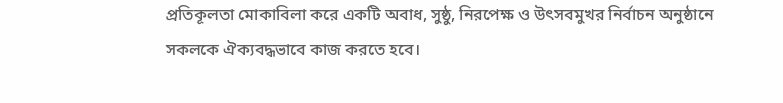প্রতিকূলতা মোকাবিলা করে একটি অবাধ, সুষ্ঠু, নিরপেক্ষ ও উৎসবমুখর নির্বাচন অনুষ্ঠানে সকলকে ঐক্যবদ্ধভাবে কাজ করতে হবে।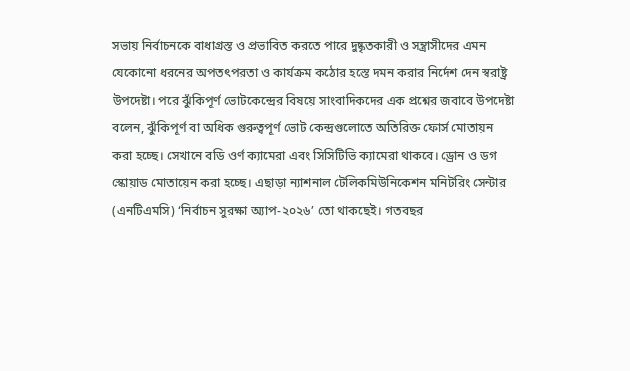সভায় নির্বাচনকে বাধাগ্রস্ত ও প্রভাবিত করতে পারে দুষ্কৃতকারী ও সন্ত্রাসীদের এমন যেকোনো ধরনের অপতৎপরতা ও কার্যক্রম কঠোর হস্তে দমন করার নির্দেশ দেন স্বরাষ্ট্র উপদেষ্টা। পরে ঝুঁকিপূর্ণ ভোটকেন্দ্রের বিষয়ে সাংবাদিকদের এক প্রশ্নের জবাবে উপদেষ্টা বলেন, ঝুঁকিপূর্ণ বা অধিক গুরুত্বপূর্ণ ভোট কেন্দ্রগুলোতে অতিরিক্ত ফোর্স মোতায়ন করা হচ্ছে। সেখানে বডি ওর্ণ ক্যামেরা এবং সিসিটিভি ক্যামেরা থাকবে। ড্রোন ও ডগ স্কোয়াড মোতায়েন করা হচ্ছে। এছাড়া ন্যাশনাল টেলিকমিউনিকেশন মনিটরিং সেন্টার (এনটিএমসি) ‘নির্বাচন সুরক্ষা অ্যাপ-২০২৬’ তো থাকছেই। গতবছর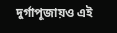দুর্গাপূজায়ও এই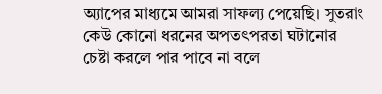অ্যাপের মাধ্যমে আমরা সাফল্য পেয়েছি। সুতরাং কেউ কোনো ধরনের অপতৎপরতা ঘটানোর চেষ্টা করলে পার পাবে না বলে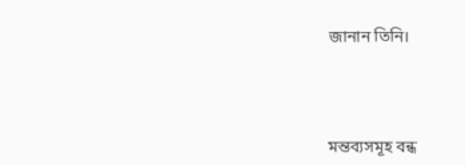জানান তিনি।




মন্তব্যসমূহ বন্ধ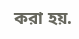করা হয়.